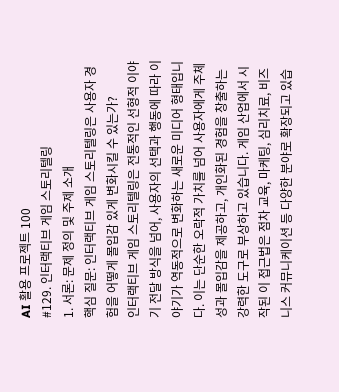AI 활용 프로젝트 100
#129. 인터랙티브 게임 스토리텔링
1. 서론: 문제 정의 및 주제 소개
핵심 질문: 인터랙티브 게임 스토리텔링은 사용자 경험을 어떻게 몰입감 있게 변화시킬 수 있는가?
인터랙티브 게임 스토리텔링은 전통적인 선형적 이야기 전달 방식을 넘어, 사용자의 선택과 행동에 따라 이야기가 역동적으로 변화하는 새로운 미디어 형태입니다. 이는 단순한 오락적 가치를 넘어 사용자에게 주체성과 몰입감을 제공하고, 개인화된 경험을 창출하는 강력한 도구로 부상하고 있습니다. 게임 산업에서 시작된 이 접근법은 점차 교육, 마케팅, 심리치료, 비즈니스 커뮤니케이션 등 다양한 분야로 확장되고 있습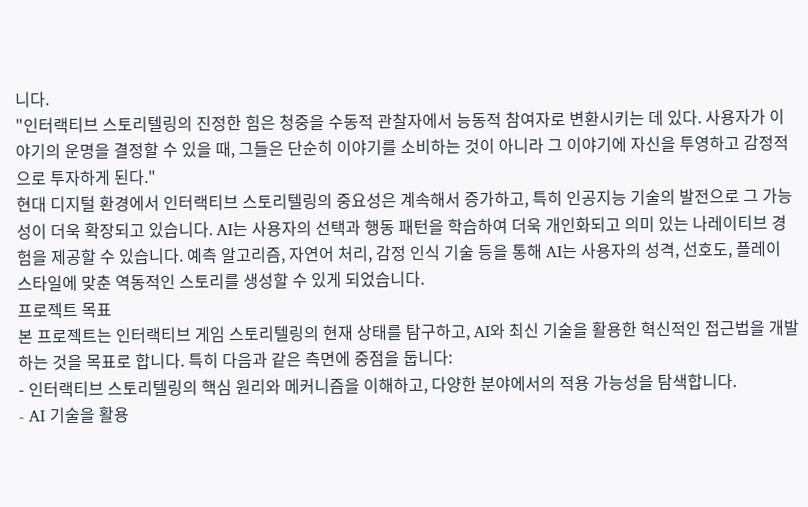니다.
"인터랙티브 스토리텔링의 진정한 힘은 청중을 수동적 관찰자에서 능동적 참여자로 변환시키는 데 있다. 사용자가 이야기의 운명을 결정할 수 있을 때, 그들은 단순히 이야기를 소비하는 것이 아니라 그 이야기에 자신을 투영하고 감정적으로 투자하게 된다."
현대 디지털 환경에서 인터랙티브 스토리텔링의 중요성은 계속해서 증가하고, 특히 인공지능 기술의 발전으로 그 가능성이 더욱 확장되고 있습니다. AI는 사용자의 선택과 행동 패턴을 학습하여 더욱 개인화되고 의미 있는 나레이티브 경험을 제공할 수 있습니다. 예측 알고리즘, 자연어 처리, 감정 인식 기술 등을 통해 AI는 사용자의 성격, 선호도, 플레이 스타일에 맞춘 역동적인 스토리를 생성할 수 있게 되었습니다.
프로젝트 목표
본 프로젝트는 인터랙티브 게임 스토리텔링의 현재 상태를 탐구하고, AI와 최신 기술을 활용한 혁신적인 접근법을 개발하는 것을 목표로 합니다. 특히 다음과 같은 측면에 중점을 둡니다:
- 인터랙티브 스토리텔링의 핵심 원리와 메커니즘을 이해하고, 다양한 분야에서의 적용 가능성을 탐색합니다.
- AI 기술을 활용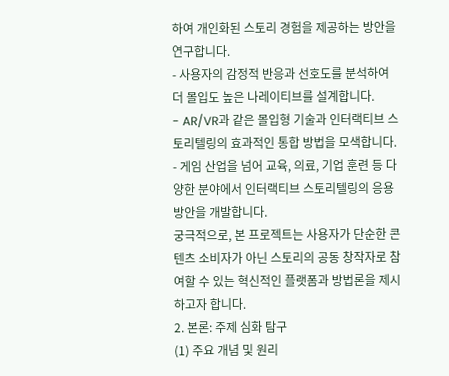하여 개인화된 스토리 경험을 제공하는 방안을 연구합니다.
- 사용자의 감정적 반응과 선호도를 분석하여 더 몰입도 높은 나레이티브를 설계합니다.
- AR/VR과 같은 몰입형 기술과 인터랙티브 스토리텔링의 효과적인 통합 방법을 모색합니다.
- 게임 산업을 넘어 교육, 의료, 기업 훈련 등 다양한 분야에서 인터랙티브 스토리텔링의 응용 방안을 개발합니다.
궁극적으로, 본 프로젝트는 사용자가 단순한 콘텐츠 소비자가 아닌 스토리의 공동 창작자로 참여할 수 있는 혁신적인 플랫폼과 방법론을 제시하고자 합니다.
2. 본론: 주제 심화 탐구
(1) 주요 개념 및 원리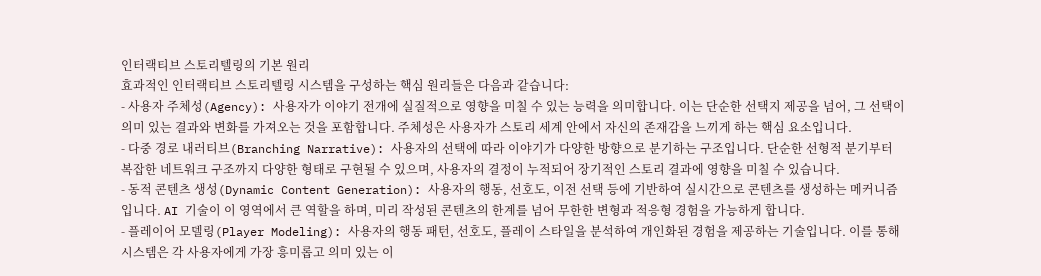인터랙티브 스토리텔링의 기본 원리
효과적인 인터랙티브 스토리텔링 시스템을 구성하는 핵심 원리들은 다음과 같습니다:
- 사용자 주체성(Agency): 사용자가 이야기 전개에 실질적으로 영향을 미칠 수 있는 능력을 의미합니다. 이는 단순한 선택지 제공을 넘어, 그 선택이 의미 있는 결과와 변화를 가져오는 것을 포함합니다. 주체성은 사용자가 스토리 세계 안에서 자신의 존재감을 느끼게 하는 핵심 요소입니다.
- 다중 경로 내러티브(Branching Narrative): 사용자의 선택에 따라 이야기가 다양한 방향으로 분기하는 구조입니다. 단순한 선형적 분기부터 복잡한 네트워크 구조까지 다양한 형태로 구현될 수 있으며, 사용자의 결정이 누적되어 장기적인 스토리 결과에 영향을 미칠 수 있습니다.
- 동적 콘텐츠 생성(Dynamic Content Generation): 사용자의 행동, 선호도, 이전 선택 등에 기반하여 실시간으로 콘텐츠를 생성하는 메커니즘입니다. AI 기술이 이 영역에서 큰 역할을 하며, 미리 작성된 콘텐츠의 한계를 넘어 무한한 변형과 적응형 경험을 가능하게 합니다.
- 플레이어 모델링(Player Modeling): 사용자의 행동 패턴, 선호도, 플레이 스타일을 분석하여 개인화된 경험을 제공하는 기술입니다. 이를 통해 시스템은 각 사용자에게 가장 흥미롭고 의미 있는 이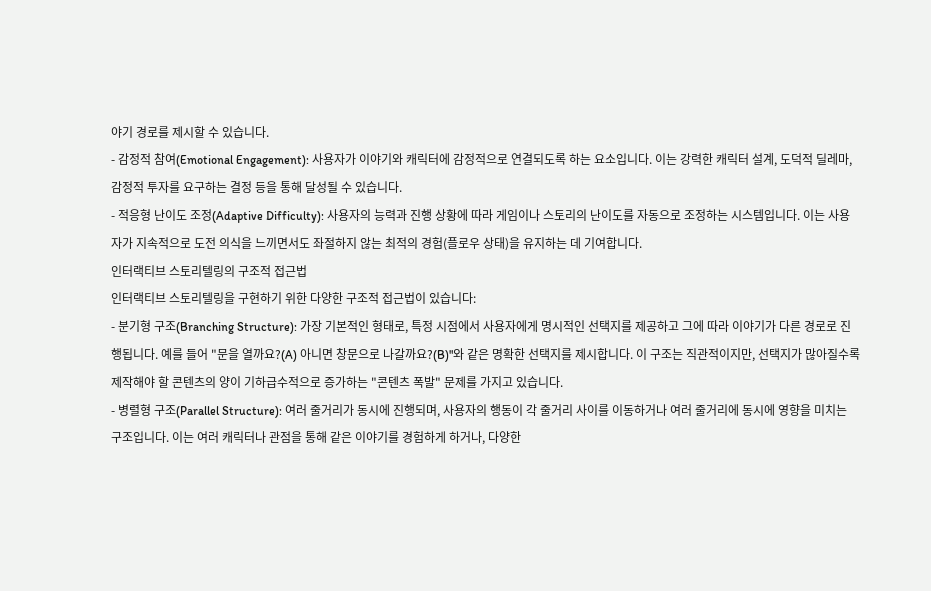야기 경로를 제시할 수 있습니다.
- 감정적 참여(Emotional Engagement): 사용자가 이야기와 캐릭터에 감정적으로 연결되도록 하는 요소입니다. 이는 강력한 캐릭터 설계, 도덕적 딜레마, 감정적 투자를 요구하는 결정 등을 통해 달성될 수 있습니다.
- 적응형 난이도 조정(Adaptive Difficulty): 사용자의 능력과 진행 상황에 따라 게임이나 스토리의 난이도를 자동으로 조정하는 시스템입니다. 이는 사용자가 지속적으로 도전 의식을 느끼면서도 좌절하지 않는 최적의 경험(플로우 상태)을 유지하는 데 기여합니다.
인터랙티브 스토리텔링의 구조적 접근법
인터랙티브 스토리텔링을 구현하기 위한 다양한 구조적 접근법이 있습니다:
- 분기형 구조(Branching Structure): 가장 기본적인 형태로, 특정 시점에서 사용자에게 명시적인 선택지를 제공하고 그에 따라 이야기가 다른 경로로 진행됩니다. 예를 들어 "문을 열까요?(A) 아니면 창문으로 나갈까요?(B)"와 같은 명확한 선택지를 제시합니다. 이 구조는 직관적이지만, 선택지가 많아질수록 제작해야 할 콘텐츠의 양이 기하급수적으로 증가하는 "콘텐츠 폭발" 문제를 가지고 있습니다.
- 병렬형 구조(Parallel Structure): 여러 줄거리가 동시에 진행되며, 사용자의 행동이 각 줄거리 사이를 이동하거나 여러 줄거리에 동시에 영향을 미치는 구조입니다. 이는 여러 캐릭터나 관점을 통해 같은 이야기를 경험하게 하거나, 다양한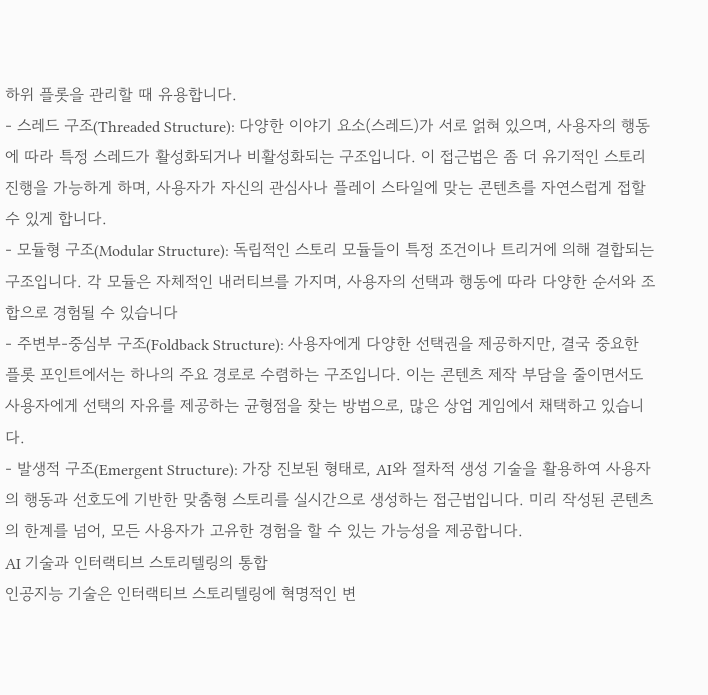하위 플롯을 관리할 때 유용합니다.
- 스레드 구조(Threaded Structure): 다양한 이야기 요소(스레드)가 서로 얽혀 있으며, 사용자의 행동에 따라 특정 스레드가 활성화되거나 비활성화되는 구조입니다. 이 접근법은 좀 더 유기적인 스토리 진행을 가능하게 하며, 사용자가 자신의 관심사나 플레이 스타일에 맞는 콘텐츠를 자연스럽게 접할 수 있게 합니다.
- 모듈형 구조(Modular Structure): 독립적인 스토리 모듈들이 특정 조건이나 트리거에 의해 결합되는 구조입니다. 각 모듈은 자체적인 내러티브를 가지며, 사용자의 선택과 행동에 따라 다양한 순서와 조합으로 경험될 수 있습니다
- 주변부-중심부 구조(Foldback Structure): 사용자에게 다양한 선택권을 제공하지만, 결국 중요한 플롯 포인트에서는 하나의 주요 경로로 수렴하는 구조입니다. 이는 콘텐츠 제작 부담을 줄이면서도 사용자에게 선택의 자유를 제공하는 균형점을 찾는 방법으로, 많은 상업 게임에서 채택하고 있습니다.
- 발생적 구조(Emergent Structure): 가장 진보된 형태로, AI와 절차적 생성 기술을 활용하여 사용자의 행동과 선호도에 기반한 맞춤형 스토리를 실시간으로 생성하는 접근법입니다. 미리 작성된 콘텐츠의 한계를 넘어, 모든 사용자가 고유한 경험을 할 수 있는 가능성을 제공합니다.
AI 기술과 인터랙티브 스토리텔링의 통합
인공지능 기술은 인터랙티브 스토리텔링에 혁명적인 변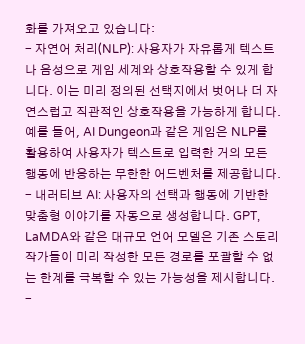화를 가져오고 있습니다:
- 자연어 처리(NLP): 사용자가 자유롭게 텍스트나 음성으로 게임 세계와 상호작용할 수 있게 합니다. 이는 미리 정의된 선택지에서 벗어나 더 자연스럽고 직관적인 상호작용을 가능하게 합니다. 예를 들어, AI Dungeon과 같은 게임은 NLP를 활용하여 사용자가 텍스트로 입력한 거의 모든 행동에 반응하는 무한한 어드벤처를 제공합니다.
- 내러티브 AI: 사용자의 선택과 행동에 기반한 맞춤형 이야기를 자동으로 생성합니다. GPT, LaMDA와 같은 대규모 언어 모델은 기존 스토리 작가들이 미리 작성한 모든 경로를 포괄할 수 없는 한계를 극복할 수 있는 가능성을 제시합니다.
-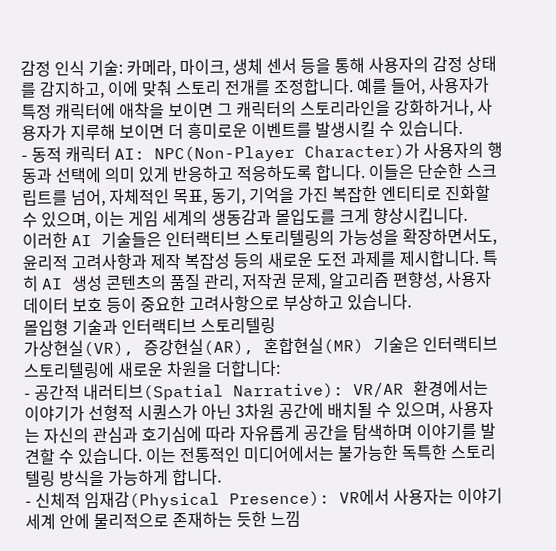감정 인식 기술: 카메라, 마이크, 생체 센서 등을 통해 사용자의 감정 상태를 감지하고, 이에 맞춰 스토리 전개를 조정합니다. 예를 들어, 사용자가 특정 캐릭터에 애착을 보이면 그 캐릭터의 스토리라인을 강화하거나, 사용자가 지루해 보이면 더 흥미로운 이벤트를 발생시킬 수 있습니다.
- 동적 캐릭터 AI: NPC(Non-Player Character)가 사용자의 행동과 선택에 의미 있게 반응하고 적응하도록 합니다. 이들은 단순한 스크립트를 넘어, 자체적인 목표, 동기, 기억을 가진 복잡한 엔티티로 진화할 수 있으며, 이는 게임 세계의 생동감과 몰입도를 크게 향상시킵니다.
이러한 AI 기술들은 인터랙티브 스토리텔링의 가능성을 확장하면서도, 윤리적 고려사항과 제작 복잡성 등의 새로운 도전 과제를 제시합니다. 특히 AI 생성 콘텐츠의 품질 관리, 저작권 문제, 알고리즘 편향성, 사용자 데이터 보호 등이 중요한 고려사항으로 부상하고 있습니다.
몰입형 기술과 인터랙티브 스토리텔링
가상현실(VR), 증강현실(AR), 혼합현실(MR) 기술은 인터랙티브 스토리텔링에 새로운 차원을 더합니다:
- 공간적 내러티브(Spatial Narrative): VR/AR 환경에서는 이야기가 선형적 시퀀스가 아닌 3차원 공간에 배치될 수 있으며, 사용자는 자신의 관심과 호기심에 따라 자유롭게 공간을 탐색하며 이야기를 발견할 수 있습니다. 이는 전통적인 미디어에서는 불가능한 독특한 스토리텔링 방식을 가능하게 합니다.
- 신체적 임재감(Physical Presence): VR에서 사용자는 이야기 세계 안에 물리적으로 존재하는 듯한 느낌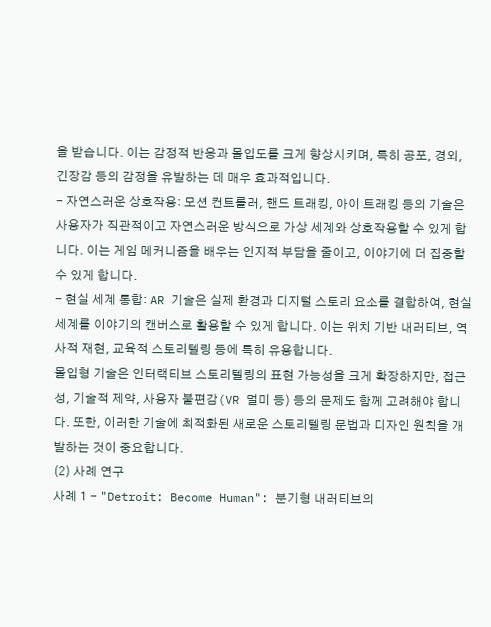을 받습니다. 이는 감정적 반응과 몰입도를 크게 향상시키며, 특히 공포, 경외, 긴장감 등의 감정을 유발하는 데 매우 효과적입니다.
- 자연스러운 상호작용: 모션 컨트롤러, 핸드 트래킹, 아이 트래킹 등의 기술은 사용자가 직관적이고 자연스러운 방식으로 가상 세계와 상호작용할 수 있게 합니다. 이는 게임 메커니즘을 배우는 인지적 부담을 줄이고, 이야기에 더 집중할 수 있게 합니다.
- 현실 세계 통합: AR 기술은 실제 환경과 디지털 스토리 요소를 결합하여, 현실 세계를 이야기의 캔버스로 활용할 수 있게 합니다. 이는 위치 기반 내러티브, 역사적 재현, 교육적 스토리텔링 등에 특히 유용합니다.
몰입형 기술은 인터랙티브 스토리텔링의 표현 가능성을 크게 확장하지만, 접근성, 기술적 제약, 사용자 불편감(VR 멀미 등) 등의 문제도 함께 고려해야 합니다. 또한, 이러한 기술에 최적화된 새로운 스토리텔링 문법과 디자인 원칙을 개발하는 것이 중요합니다.
(2) 사례 연구
사례 1 - "Detroit: Become Human": 분기형 내러티브의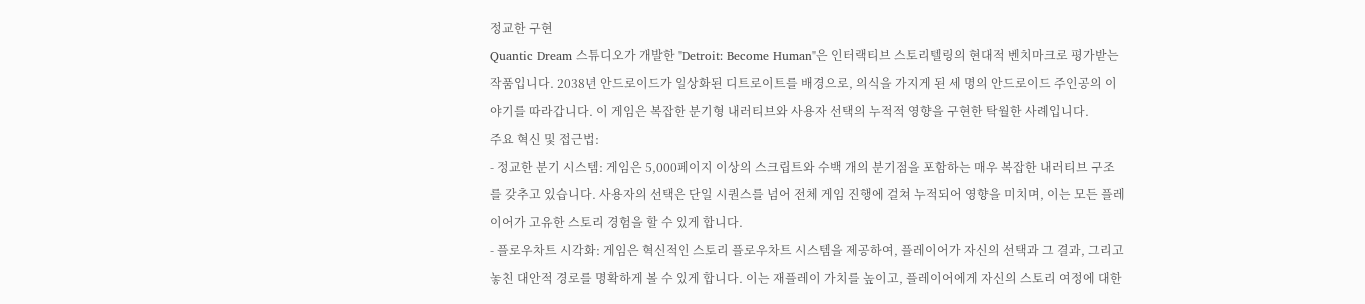정교한 구현
Quantic Dream 스튜디오가 개발한 "Detroit: Become Human"은 인터랙티브 스토리텔링의 현대적 벤치마크로 평가받는 작품입니다. 2038년 안드로이드가 일상화된 디트로이트를 배경으로, 의식을 가지게 된 세 명의 안드로이드 주인공의 이야기를 따라갑니다. 이 게임은 복잡한 분기형 내러티브와 사용자 선택의 누적적 영향을 구현한 탁월한 사례입니다.
주요 혁신 및 접근법:
- 정교한 분기 시스템: 게임은 5,000페이지 이상의 스크립트와 수백 개의 분기점을 포함하는 매우 복잡한 내러티브 구조를 갖추고 있습니다. 사용자의 선택은 단일 시퀀스를 넘어 전체 게임 진행에 걸쳐 누적되어 영향을 미치며, 이는 모든 플레이어가 고유한 스토리 경험을 할 수 있게 합니다.
- 플로우차트 시각화: 게임은 혁신적인 스토리 플로우차트 시스템을 제공하여, 플레이어가 자신의 선택과 그 결과, 그리고 놓친 대안적 경로를 명확하게 볼 수 있게 합니다. 이는 재플레이 가치를 높이고, 플레이어에게 자신의 스토리 여정에 대한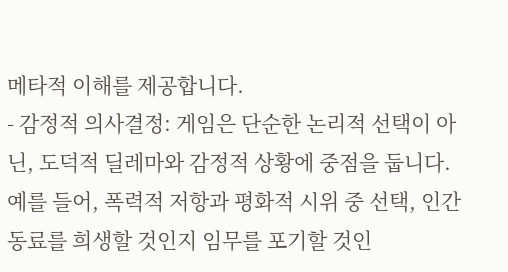메타적 이해를 제공합니다.
- 감정적 의사결정: 게임은 단순한 논리적 선택이 아닌, 도덕적 딜레마와 감정적 상황에 중점을 둡니다. 예를 들어, 폭력적 저항과 평화적 시위 중 선택, 인간 동료를 희생할 것인지 임무를 포기할 것인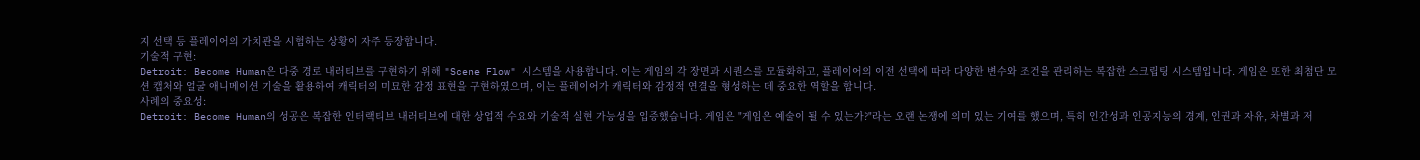지 선택 등 플레이어의 가치관을 시험하는 상황이 자주 등장합니다.
기술적 구현:
Detroit: Become Human은 다중 경로 내러티브를 구현하기 위해 "Scene Flow" 시스템을 사용합니다. 이는 게임의 각 장면과 시퀀스를 모듈화하고, 플레이어의 이전 선택에 따라 다양한 변수와 조건을 관리하는 복잡한 스크립팅 시스템입니다. 게임은 또한 최첨단 모션 캡처와 얼굴 애니메이션 기술을 활용하여 캐릭터의 미묘한 감정 표현을 구현하였으며, 이는 플레이어가 캐릭터와 감정적 연결을 형성하는 데 중요한 역할을 합니다.
사례의 중요성:
Detroit: Become Human의 성공은 복잡한 인터랙티브 내러티브에 대한 상업적 수요와 기술적 실현 가능성을 입증했습니다. 게임은 "게임은 예술이 될 수 있는가?"라는 오랜 논쟁에 의미 있는 기여를 했으며, 특히 인간성과 인공지능의 경계, 인권과 자유, 차별과 저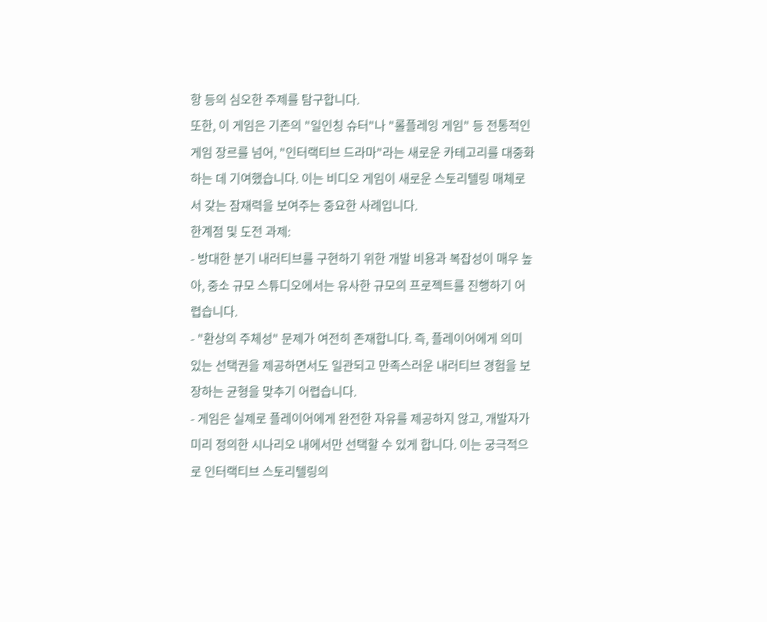항 등의 심오한 주제를 탐구합니다.
또한, 이 게임은 기존의 "일인칭 슈터"나 "롤플레잉 게임" 등 전통적인 게임 장르를 넘어, "인터랙티브 드라마"라는 새로운 카테고리를 대중화하는 데 기여했습니다. 이는 비디오 게임이 새로운 스토리텔링 매체로서 갖는 잠재력을 보여주는 중요한 사례입니다.
한계점 및 도전 과제:
- 방대한 분기 내러티브를 구현하기 위한 개발 비용과 복잡성이 매우 높아, 중소 규모 스튜디오에서는 유사한 규모의 프로젝트를 진행하기 어렵습니다.
- "환상의 주체성" 문제가 여전히 존재합니다. 즉, 플레이어에게 의미 있는 선택권을 제공하면서도 일관되고 만족스러운 내러티브 경험을 보장하는 균형을 맞추기 어렵습니다.
- 게임은 실제로 플레이어에게 완전한 자유를 제공하지 않고, 개발자가 미리 정의한 시나리오 내에서만 선택할 수 있게 합니다. 이는 궁극적으로 인터랙티브 스토리텔링의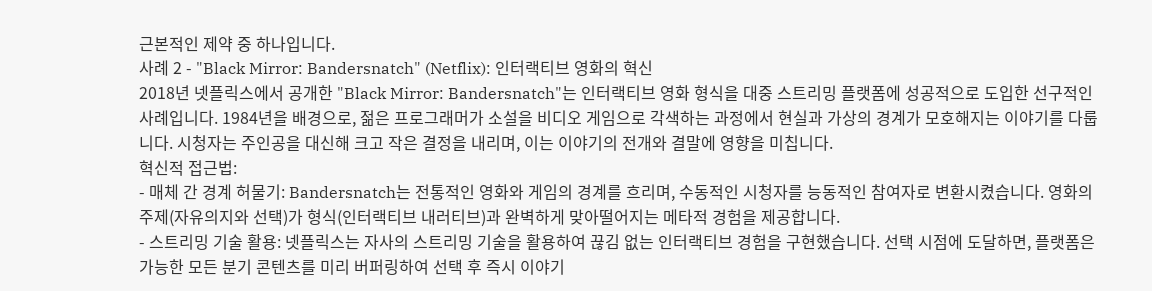근본적인 제약 중 하나입니다.
사례 2 - "Black Mirror: Bandersnatch" (Netflix): 인터랙티브 영화의 혁신
2018년 넷플릭스에서 공개한 "Black Mirror: Bandersnatch"는 인터랙티브 영화 형식을 대중 스트리밍 플랫폼에 성공적으로 도입한 선구적인 사례입니다. 1984년을 배경으로, 젊은 프로그래머가 소설을 비디오 게임으로 각색하는 과정에서 현실과 가상의 경계가 모호해지는 이야기를 다룹니다. 시청자는 주인공을 대신해 크고 작은 결정을 내리며, 이는 이야기의 전개와 결말에 영향을 미칩니다.
혁신적 접근법:
- 매체 간 경계 허물기: Bandersnatch는 전통적인 영화와 게임의 경계를 흐리며, 수동적인 시청자를 능동적인 참여자로 변환시켰습니다. 영화의 주제(자유의지와 선택)가 형식(인터랙티브 내러티브)과 완벽하게 맞아떨어지는 메타적 경험을 제공합니다.
- 스트리밍 기술 활용: 넷플릭스는 자사의 스트리밍 기술을 활용하여 끊김 없는 인터랙티브 경험을 구현했습니다. 선택 시점에 도달하면, 플랫폼은 가능한 모든 분기 콘텐츠를 미리 버퍼링하여 선택 후 즉시 이야기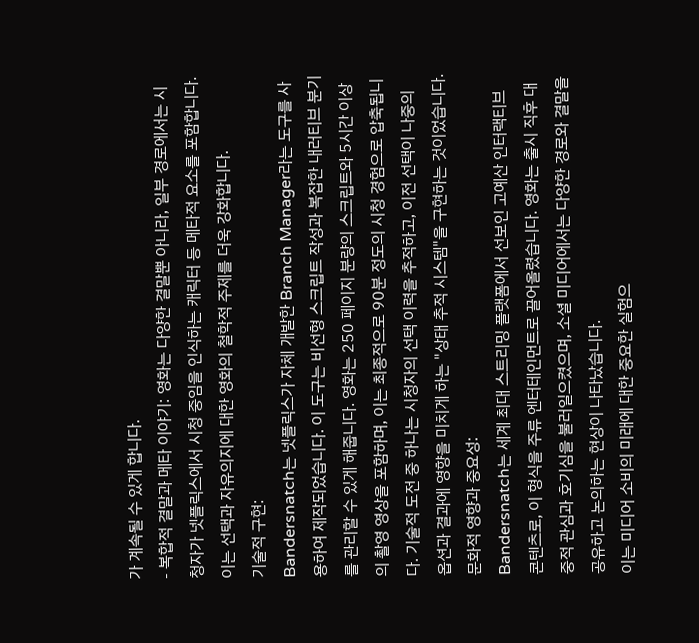가 계속될 수 있게 합니다.
- 복합적 결말과 메타 이야기: 영화는 다양한 결말뿐 아니라, 일부 경로에서는 시청자가 넷플릭스에서 시청 중임을 인식하는 캐릭터 등 메타적 요소를 포함합니다. 이는 선택과 자유의지에 대한 영화의 철학적 주제를 더욱 강화합니다.
기술적 구현:
Bandersnatch는 넷플릭스가 자체 개발한 Branch Manager라는 도구를 사용하여 제작되었습니다. 이 도구는 비선형 스크립트 작성과 복잡한 내러티브 분기를 관리할 수 있게 해줍니다. 영화는 250 페이지 분량의 스크립트와 5시간 이상의 촬영 영상을 포함하며, 이는 최종적으로 90분 정도의 시청 경험으로 압축됩니다. 기술적 도전 중 하나는 시청자의 선택 이력을 추적하고, 이전 선택이 나중의 옵션과 결과에 영향을 미치게 하는 "상태 추적 시스템"을 구현하는 것이었습니다.
문화적 영향과 중요성:
Bandersnatch는 세계 최대 스트리밍 플랫폼에서 선보인 고예산 인터랙티브 콘텐츠로, 이 형식을 주류 엔터테인먼트로 끌어올렸습니다. 영화는 출시 직후 대중적 관심과 호기심을 불러일으켰으며, 소셜 미디어에서는 다양한 경로와 결말을 공유하고 논의하는 현상이 나타났습니다.
이는 미디어 소비의 미래에 대한 중요한 실험으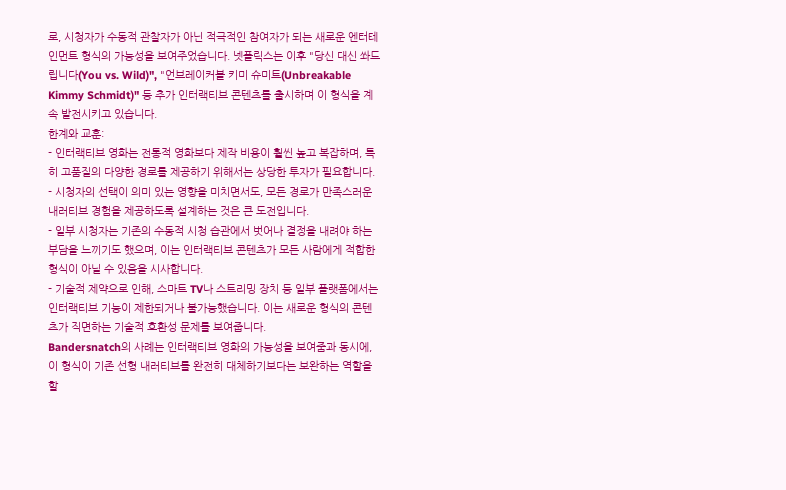로, 시청자가 수동적 관찰자가 아닌 적극적인 참여자가 되는 새로운 엔터테인먼트 형식의 가능성을 보여주었습니다. 넷플릭스는 이후 "당신 대신 쏴드립니다(You vs. Wild)", "언브레이커블 키미 슈미트(Unbreakable Kimmy Schmidt)" 등 추가 인터랙티브 콘텐츠를 출시하며 이 형식을 계속 발전시키고 있습니다.
한계와 교훈:
- 인터랙티브 영화는 전통적 영화보다 제작 비용이 훨씬 높고 복잡하며, 특히 고품질의 다양한 경로를 제공하기 위해서는 상당한 투자가 필요합니다.
- 시청자의 선택이 의미 있는 영향을 미치면서도, 모든 경로가 만족스러운 내러티브 경험을 제공하도록 설계하는 것은 큰 도전입니다.
- 일부 시청자는 기존의 수동적 시청 습관에서 벗어나 결정을 내려야 하는 부담을 느끼기도 했으며, 이는 인터랙티브 콘텐츠가 모든 사람에게 적합한 형식이 아닐 수 있음을 시사합니다.
- 기술적 제약으로 인해, 스마트 TV나 스트리밍 장치 등 일부 플랫폼에서는 인터랙티브 기능이 제한되거나 불가능했습니다. 이는 새로운 형식의 콘텐츠가 직면하는 기술적 호환성 문제를 보여줍니다.
Bandersnatch의 사례는 인터랙티브 영화의 가능성을 보여줌과 동시에, 이 형식이 기존 선형 내러티브를 완전히 대체하기보다는 보완하는 역할을 할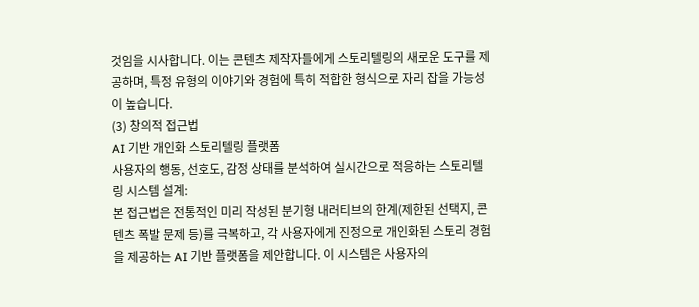것임을 시사합니다. 이는 콘텐츠 제작자들에게 스토리텔링의 새로운 도구를 제공하며, 특정 유형의 이야기와 경험에 특히 적합한 형식으로 자리 잡을 가능성이 높습니다.
(3) 창의적 접근법
AI 기반 개인화 스토리텔링 플랫폼
사용자의 행동, 선호도, 감정 상태를 분석하여 실시간으로 적응하는 스토리텔링 시스템 설계:
본 접근법은 전통적인 미리 작성된 분기형 내러티브의 한계(제한된 선택지, 콘텐츠 폭발 문제 등)를 극복하고, 각 사용자에게 진정으로 개인화된 스토리 경험을 제공하는 AI 기반 플랫폼을 제안합니다. 이 시스템은 사용자의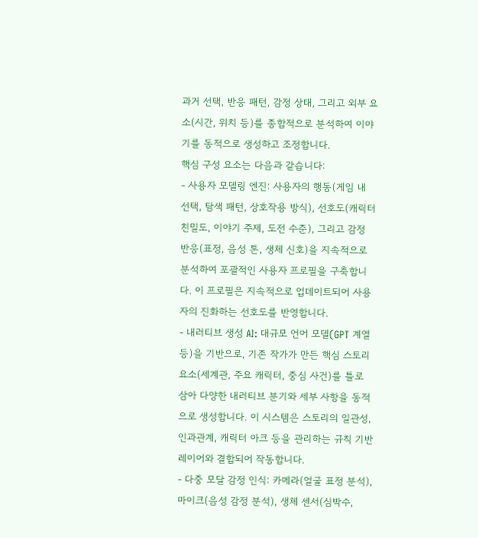과거 선택, 반응 패턴, 감정 상태, 그리고 외부 요소(시간, 위치 등)를 종합적으로 분석하여 이야기를 동적으로 생성하고 조정합니다.
핵심 구성 요소는 다음과 같습니다:
- 사용자 모델링 엔진: 사용자의 행동(게임 내 선택, 탐색 패턴, 상호작용 방식), 선호도(캐릭터 친밀도, 이야기 주제, 도전 수준), 그리고 감정 반응(표정, 음성 톤, 생체 신호)을 지속적으로 분석하여 포괄적인 사용자 프로필을 구축합니다. 이 프로필은 지속적으로 업데이트되어 사용자의 진화하는 선호도를 반영합니다.
- 내러티브 생성 AI: 대규모 언어 모델(GPT 계열 등)을 기반으로, 기존 작가가 만든 핵심 스토리 요소(세계관, 주요 캐릭터, 중심 사건)를 틀로 삼아 다양한 내러티브 분기와 세부 사항을 동적으로 생성합니다. 이 시스템은 스토리의 일관성, 인과관계, 캐릭터 아크 등을 관리하는 규칙 기반 레이어와 결합되어 작동합니다.
- 다중 모달 감정 인식: 카메라(얼굴 표정 분석), 마이크(음성 감정 분석), 생체 센서(심박수,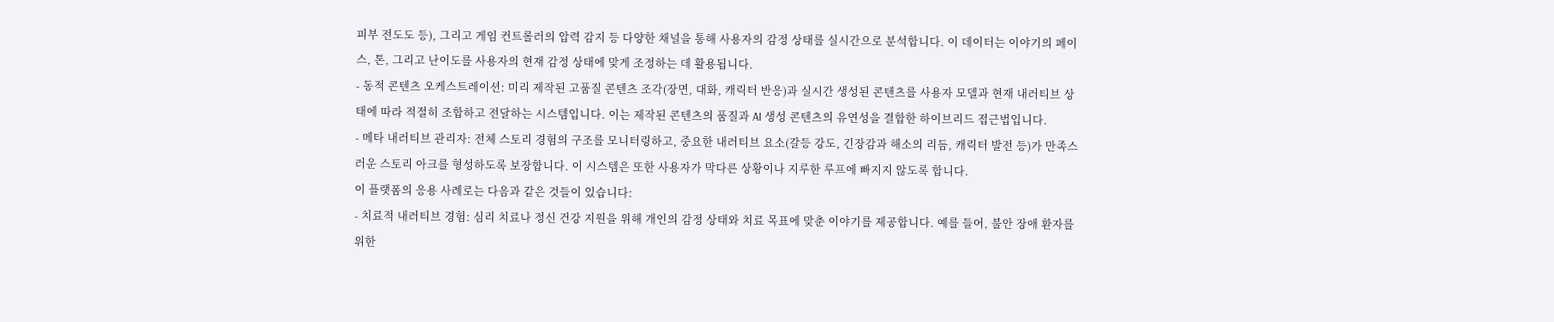피부 전도도 등), 그리고 게임 컨트롤러의 압력 감지 등 다양한 채널을 통해 사용자의 감정 상태를 실시간으로 분석합니다. 이 데이터는 이야기의 페이스, 톤, 그리고 난이도를 사용자의 현재 감정 상태에 맞게 조정하는 데 활용됩니다.
- 동적 콘텐츠 오케스트레이션: 미리 제작된 고품질 콘텐츠 조각(장면, 대화, 캐릭터 반응)과 실시간 생성된 콘텐츠를 사용자 모델과 현재 내러티브 상태에 따라 적절히 조합하고 전달하는 시스템입니다. 이는 제작된 콘텐츠의 품질과 AI 생성 콘텐츠의 유연성을 결합한 하이브리드 접근법입니다.
- 메타 내러티브 관리자: 전체 스토리 경험의 구조를 모니터링하고, 중요한 내러티브 요소(갈등 강도, 긴장감과 해소의 리듬, 캐릭터 발전 등)가 만족스러운 스토리 아크를 형성하도록 보장합니다. 이 시스템은 또한 사용자가 막다른 상황이나 지루한 루프에 빠지지 않도록 합니다.
이 플랫폼의 응용 사례로는 다음과 같은 것들이 있습니다:
- 치료적 내러티브 경험: 심리 치료나 정신 건강 지원을 위해 개인의 감정 상태와 치료 목표에 맞춘 이야기를 제공합니다. 예를 들어, 불안 장애 환자를 위한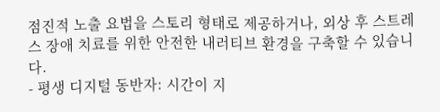점진적 노출 요법을 스토리 형태로 제공하거나, 외상 후 스트레스 장애 치료를 위한 안전한 내러티브 환경을 구축할 수 있습니다.
- 평생 디지털 동반자: 시간이 지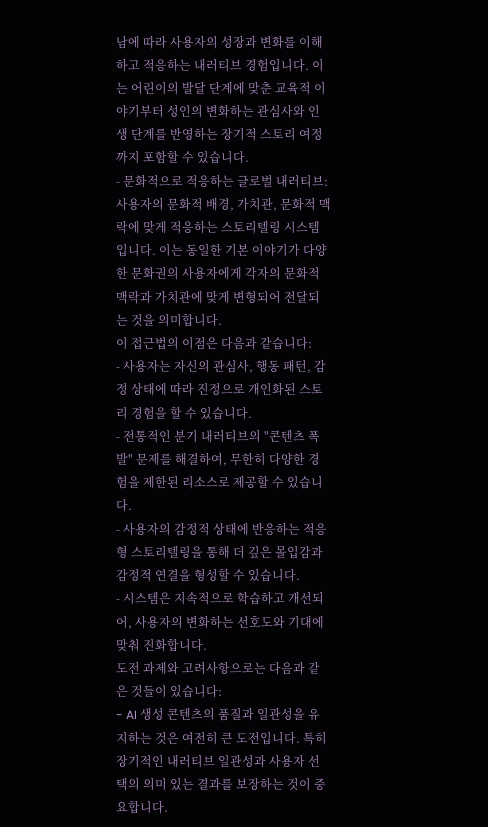남에 따라 사용자의 성장과 변화를 이해하고 적응하는 내러티브 경험입니다. 이는 어린이의 발달 단계에 맞춘 교육적 이야기부터 성인의 변화하는 관심사와 인생 단계를 반영하는 장기적 스토리 여정까지 포함할 수 있습니다.
- 문화적으로 적응하는 글로벌 내러티브: 사용자의 문화적 배경, 가치관, 문화적 맥락에 맞게 적응하는 스토리텔링 시스템입니다. 이는 동일한 기본 이야기가 다양한 문화권의 사용자에게 각자의 문화적 맥락과 가치관에 맞게 변형되어 전달되는 것을 의미합니다.
이 접근법의 이점은 다음과 같습니다:
- 사용자는 자신의 관심사, 행동 패턴, 감정 상태에 따라 진정으로 개인화된 스토리 경험을 할 수 있습니다.
- 전통적인 분기 내러티브의 "콘텐츠 폭발" 문제를 해결하여, 무한히 다양한 경험을 제한된 리소스로 제공할 수 있습니다.
- 사용자의 감정적 상태에 반응하는 적응형 스토리텔링을 통해 더 깊은 몰입감과 감정적 연결을 형성할 수 있습니다.
- 시스템은 지속적으로 학습하고 개선되어, 사용자의 변화하는 선호도와 기대에 맞춰 진화합니다.
도전 과제와 고려사항으로는 다음과 같은 것들이 있습니다:
- AI 생성 콘텐츠의 품질과 일관성을 유지하는 것은 여전히 큰 도전입니다. 특히 장기적인 내러티브 일관성과 사용자 선택의 의미 있는 결과를 보장하는 것이 중요합니다.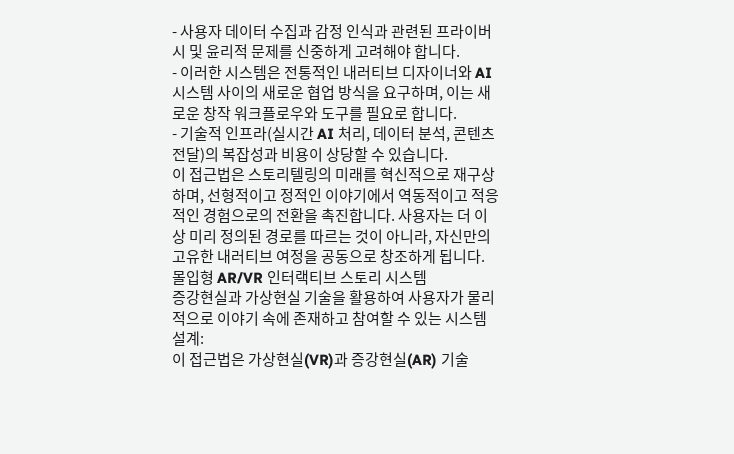- 사용자 데이터 수집과 감정 인식과 관련된 프라이버시 및 윤리적 문제를 신중하게 고려해야 합니다.
- 이러한 시스템은 전통적인 내러티브 디자이너와 AI 시스템 사이의 새로운 협업 방식을 요구하며, 이는 새로운 창작 워크플로우와 도구를 필요로 합니다.
- 기술적 인프라(실시간 AI 처리, 데이터 분석, 콘텐츠 전달)의 복잡성과 비용이 상당할 수 있습니다.
이 접근법은 스토리텔링의 미래를 혁신적으로 재구상하며, 선형적이고 정적인 이야기에서 역동적이고 적응적인 경험으로의 전환을 촉진합니다. 사용자는 더 이상 미리 정의된 경로를 따르는 것이 아니라, 자신만의 고유한 내러티브 여정을 공동으로 창조하게 됩니다.
몰입형 AR/VR 인터랙티브 스토리 시스템
증강현실과 가상현실 기술을 활용하여 사용자가 물리적으로 이야기 속에 존재하고 참여할 수 있는 시스템 설계:
이 접근법은 가상현실(VR)과 증강현실(AR) 기술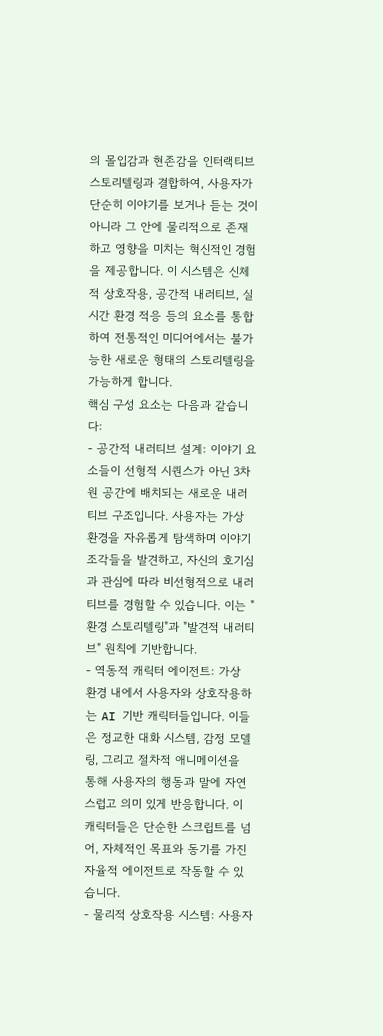의 몰입감과 현존감을 인터랙티브 스토리텔링과 결합하여, 사용자가 단순히 이야기를 보거나 듣는 것이 아니라 그 안에 물리적으로 존재하고 영향을 미치는 혁신적인 경험을 제공합니다. 이 시스템은 신체적 상호작용, 공간적 내러티브, 실시간 환경 적응 등의 요소를 통합하여 전통적인 미디어에서는 불가능한 새로운 형태의 스토리텔링을 가능하게 합니다.
핵심 구성 요소는 다음과 같습니다:
- 공간적 내러티브 설계: 이야기 요소들이 선형적 시퀀스가 아닌 3차원 공간에 배치되는 새로운 내러티브 구조입니다. 사용자는 가상 환경을 자유롭게 탐색하며 이야기 조각들을 발견하고, 자신의 호기심과 관심에 따라 비선형적으로 내러티브를 경험할 수 있습니다. 이는 "환경 스토리텔링"과 "발견적 내러티브" 원칙에 기반합니다.
- 역동적 캐릭터 에이전트: 가상 환경 내에서 사용자와 상호작용하는 AI 기반 캐릭터들입니다. 이들은 정교한 대화 시스템, 감정 모델링, 그리고 절차적 애니메이션을 통해 사용자의 행동과 말에 자연스럽고 의미 있게 반응합니다. 이 캐릭터들은 단순한 스크립트를 넘어, 자체적인 목표와 동기를 가진 자율적 에이전트로 작동할 수 있습니다.
- 물리적 상호작용 시스템: 사용자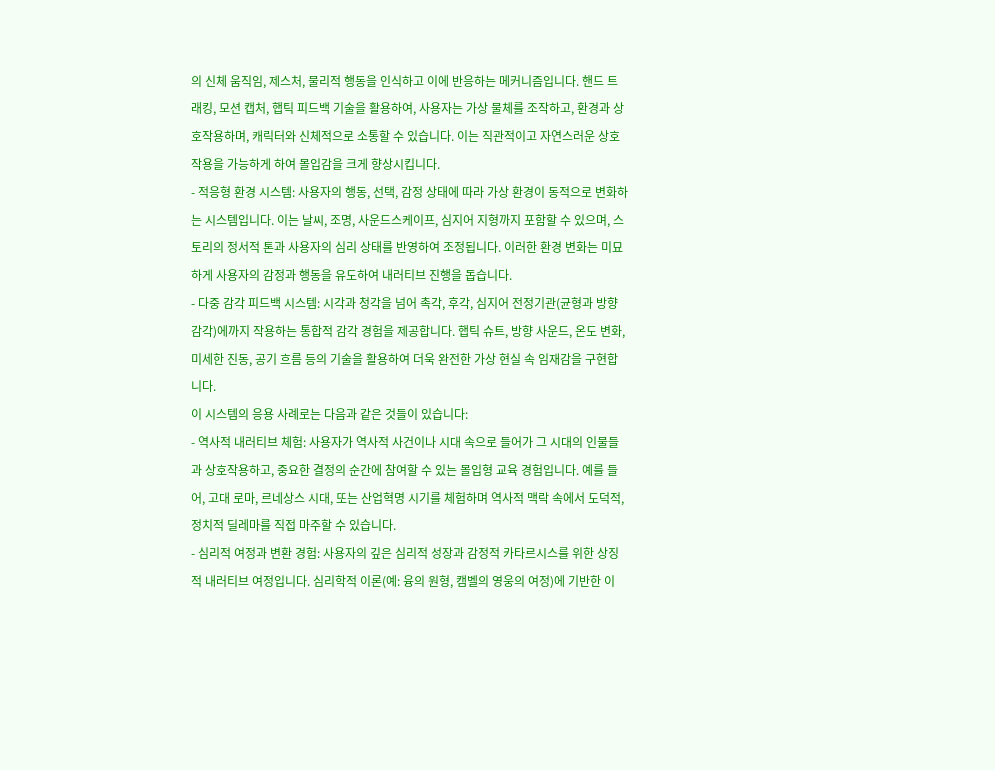의 신체 움직임, 제스처, 물리적 행동을 인식하고 이에 반응하는 메커니즘입니다. 핸드 트래킹, 모션 캡처, 햅틱 피드백 기술을 활용하여, 사용자는 가상 물체를 조작하고, 환경과 상호작용하며, 캐릭터와 신체적으로 소통할 수 있습니다. 이는 직관적이고 자연스러운 상호작용을 가능하게 하여 몰입감을 크게 향상시킵니다.
- 적응형 환경 시스템: 사용자의 행동, 선택, 감정 상태에 따라 가상 환경이 동적으로 변화하는 시스템입니다. 이는 날씨, 조명, 사운드스케이프, 심지어 지형까지 포함할 수 있으며, 스토리의 정서적 톤과 사용자의 심리 상태를 반영하여 조정됩니다. 이러한 환경 변화는 미묘하게 사용자의 감정과 행동을 유도하여 내러티브 진행을 돕습니다.
- 다중 감각 피드백 시스템: 시각과 청각을 넘어 촉각, 후각, 심지어 전정기관(균형과 방향 감각)에까지 작용하는 통합적 감각 경험을 제공합니다. 햅틱 슈트, 방향 사운드, 온도 변화, 미세한 진동, 공기 흐름 등의 기술을 활용하여 더욱 완전한 가상 현실 속 임재감을 구현합니다.
이 시스템의 응용 사례로는 다음과 같은 것들이 있습니다:
- 역사적 내러티브 체험: 사용자가 역사적 사건이나 시대 속으로 들어가 그 시대의 인물들과 상호작용하고, 중요한 결정의 순간에 참여할 수 있는 몰입형 교육 경험입니다. 예를 들어, 고대 로마, 르네상스 시대, 또는 산업혁명 시기를 체험하며 역사적 맥락 속에서 도덕적, 정치적 딜레마를 직접 마주할 수 있습니다.
- 심리적 여정과 변환 경험: 사용자의 깊은 심리적 성장과 감정적 카타르시스를 위한 상징적 내러티브 여정입니다. 심리학적 이론(예: 융의 원형, 캠벨의 영웅의 여정)에 기반한 이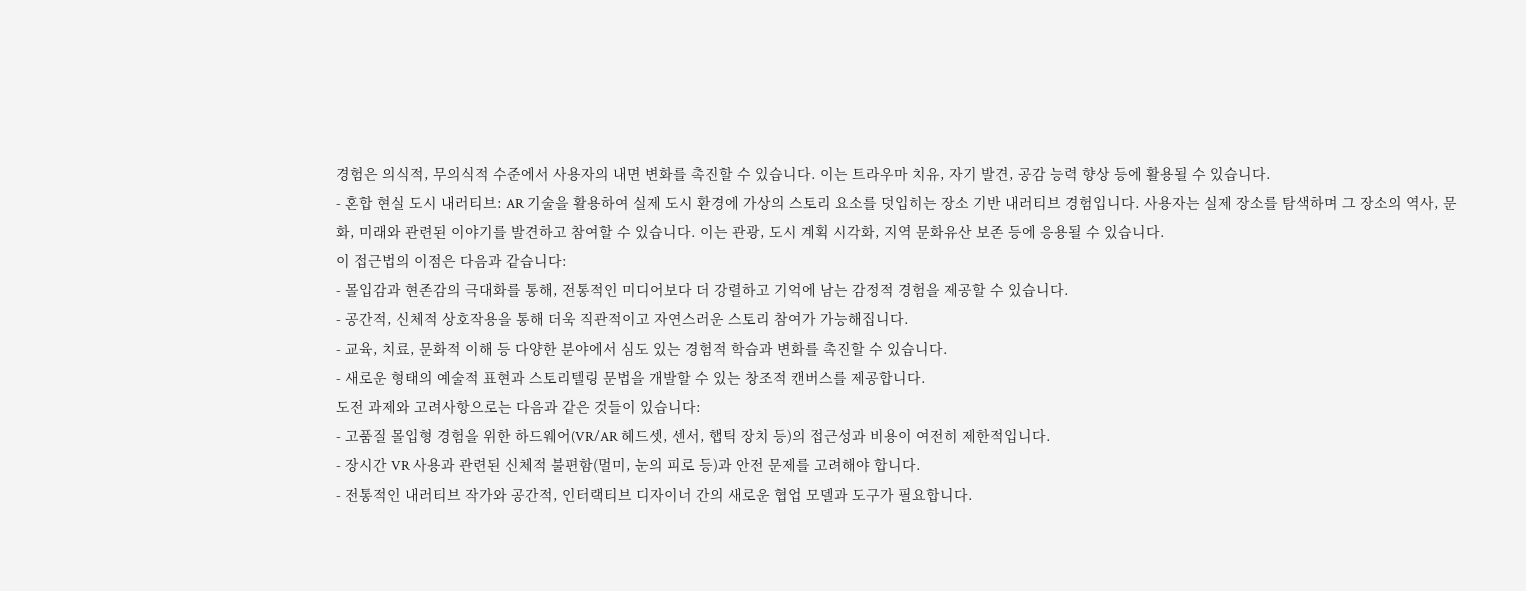경험은 의식적, 무의식적 수준에서 사용자의 내면 변화를 촉진할 수 있습니다. 이는 트라우마 치유, 자기 발견, 공감 능력 향상 등에 활용될 수 있습니다.
- 혼합 현실 도시 내러티브: AR 기술을 활용하여 실제 도시 환경에 가상의 스토리 요소를 덧입히는 장소 기반 내러티브 경험입니다. 사용자는 실제 장소를 탐색하며 그 장소의 역사, 문화, 미래와 관련된 이야기를 발견하고 참여할 수 있습니다. 이는 관광, 도시 계획 시각화, 지역 문화유산 보존 등에 응용될 수 있습니다.
이 접근법의 이점은 다음과 같습니다:
- 몰입감과 현존감의 극대화를 통해, 전통적인 미디어보다 더 강렬하고 기억에 남는 감정적 경험을 제공할 수 있습니다.
- 공간적, 신체적 상호작용을 통해 더욱 직관적이고 자연스러운 스토리 참여가 가능해집니다.
- 교육, 치료, 문화적 이해 등 다양한 분야에서 심도 있는 경험적 학습과 변화를 촉진할 수 있습니다.
- 새로운 형태의 예술적 표현과 스토리텔링 문법을 개발할 수 있는 창조적 캔버스를 제공합니다.
도전 과제와 고려사항으로는 다음과 같은 것들이 있습니다:
- 고품질 몰입형 경험을 위한 하드웨어(VR/AR 헤드셋, 센서, 햅틱 장치 등)의 접근성과 비용이 여전히 제한적입니다.
- 장시간 VR 사용과 관련된 신체적 불편함(멀미, 눈의 피로 등)과 안전 문제를 고려해야 합니다.
- 전통적인 내러티브 작가와 공간적, 인터랙티브 디자이너 간의 새로운 협업 모델과 도구가 필요합니다.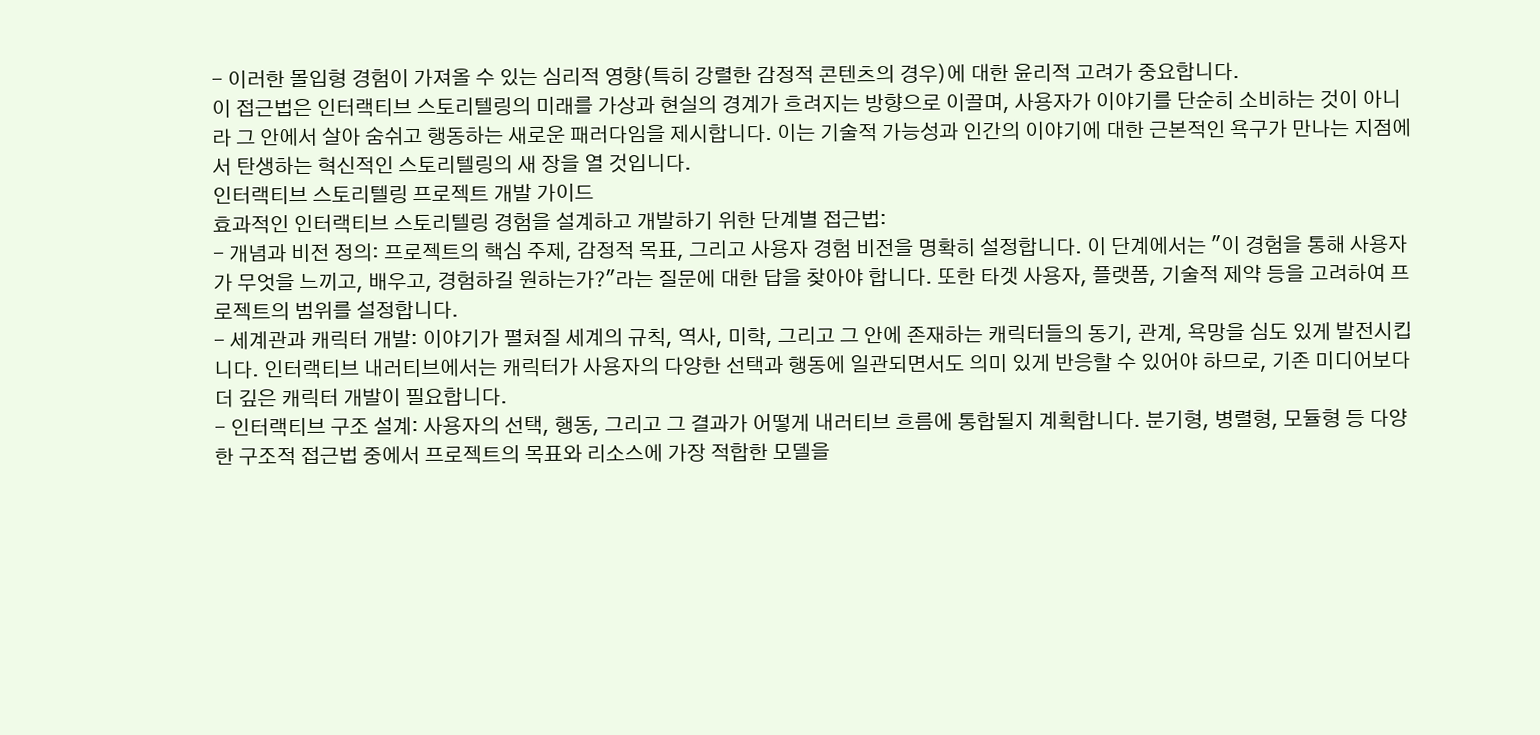- 이러한 몰입형 경험이 가져올 수 있는 심리적 영향(특히 강렬한 감정적 콘텐츠의 경우)에 대한 윤리적 고려가 중요합니다.
이 접근법은 인터랙티브 스토리텔링의 미래를 가상과 현실의 경계가 흐려지는 방향으로 이끌며, 사용자가 이야기를 단순히 소비하는 것이 아니라 그 안에서 살아 숨쉬고 행동하는 새로운 패러다임을 제시합니다. 이는 기술적 가능성과 인간의 이야기에 대한 근본적인 욕구가 만나는 지점에서 탄생하는 혁신적인 스토리텔링의 새 장을 열 것입니다.
인터랙티브 스토리텔링 프로젝트 개발 가이드
효과적인 인터랙티브 스토리텔링 경험을 설계하고 개발하기 위한 단계별 접근법:
- 개념과 비전 정의: 프로젝트의 핵심 주제, 감정적 목표, 그리고 사용자 경험 비전을 명확히 설정합니다. 이 단계에서는 "이 경험을 통해 사용자가 무엇을 느끼고, 배우고, 경험하길 원하는가?"라는 질문에 대한 답을 찾아야 합니다. 또한 타겟 사용자, 플랫폼, 기술적 제약 등을 고려하여 프로젝트의 범위를 설정합니다.
- 세계관과 캐릭터 개발: 이야기가 펼쳐질 세계의 규칙, 역사, 미학, 그리고 그 안에 존재하는 캐릭터들의 동기, 관계, 욕망을 심도 있게 발전시킵니다. 인터랙티브 내러티브에서는 캐릭터가 사용자의 다양한 선택과 행동에 일관되면서도 의미 있게 반응할 수 있어야 하므로, 기존 미디어보다 더 깊은 캐릭터 개발이 필요합니다.
- 인터랙티브 구조 설계: 사용자의 선택, 행동, 그리고 그 결과가 어떻게 내러티브 흐름에 통합될지 계획합니다. 분기형, 병렬형, 모듈형 등 다양한 구조적 접근법 중에서 프로젝트의 목표와 리소스에 가장 적합한 모델을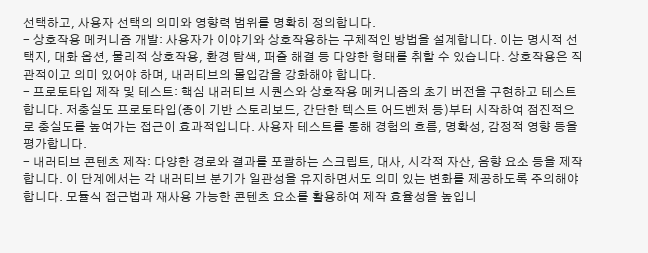선택하고, 사용자 선택의 의미와 영향력 범위를 명확히 정의합니다.
- 상호작용 메커니즘 개발: 사용자가 이야기와 상호작용하는 구체적인 방법을 설계합니다. 이는 명시적 선택지, 대화 옵션, 물리적 상호작용, 환경 탐색, 퍼즐 해결 등 다양한 형태를 취할 수 있습니다. 상호작용은 직관적이고 의미 있어야 하며, 내러티브의 몰입감을 강화해야 합니다.
- 프로토타입 제작 및 테스트: 핵심 내러티브 시퀀스와 상호작용 메커니즘의 초기 버전을 구현하고 테스트합니다. 저충실도 프로토타입(종이 기반 스토리보드, 간단한 텍스트 어드벤처 등)부터 시작하여 점진적으로 충실도를 높여가는 접근이 효과적입니다. 사용자 테스트를 통해 경험의 흐름, 명확성, 감정적 영향 등을 평가합니다.
- 내러티브 콘텐츠 제작: 다양한 경로와 결과를 포괄하는 스크립트, 대사, 시각적 자산, 음향 요소 등을 제작합니다. 이 단계에서는 각 내러티브 분기가 일관성을 유지하면서도 의미 있는 변화를 제공하도록 주의해야 합니다. 모듈식 접근법과 재사용 가능한 콘텐츠 요소를 활용하여 제작 효율성을 높입니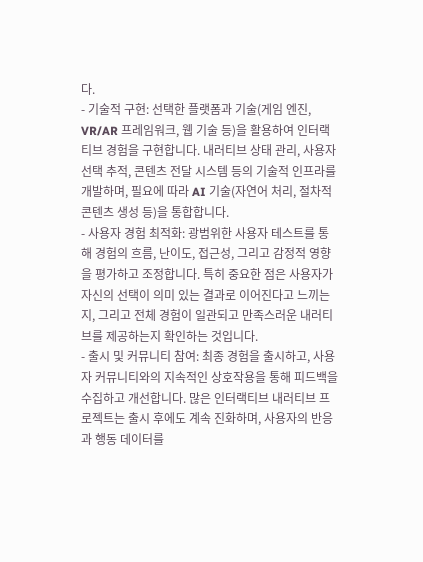다.
- 기술적 구현: 선택한 플랫폼과 기술(게임 엔진, VR/AR 프레임워크, 웹 기술 등)을 활용하여 인터랙티브 경험을 구현합니다. 내러티브 상태 관리, 사용자 선택 추적, 콘텐츠 전달 시스템 등의 기술적 인프라를 개발하며, 필요에 따라 AI 기술(자연어 처리, 절차적 콘텐츠 생성 등)을 통합합니다.
- 사용자 경험 최적화: 광범위한 사용자 테스트를 통해 경험의 흐름, 난이도, 접근성, 그리고 감정적 영향을 평가하고 조정합니다. 특히 중요한 점은 사용자가 자신의 선택이 의미 있는 결과로 이어진다고 느끼는지, 그리고 전체 경험이 일관되고 만족스러운 내러티브를 제공하는지 확인하는 것입니다.
- 출시 및 커뮤니티 참여: 최종 경험을 출시하고, 사용자 커뮤니티와의 지속적인 상호작용을 통해 피드백을 수집하고 개선합니다. 많은 인터랙티브 내러티브 프로젝트는 출시 후에도 계속 진화하며, 사용자의 반응과 행동 데이터를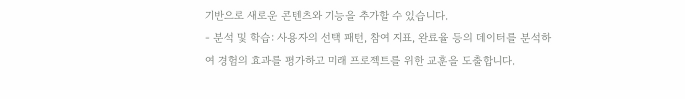기반으로 새로운 콘텐츠와 기능을 추가할 수 있습니다.
- 분석 및 학습: 사용자의 선택 패턴, 참여 지표, 완료율 등의 데이터를 분석하여 경험의 효과를 평가하고 미래 프로젝트를 위한 교훈을 도출합니다.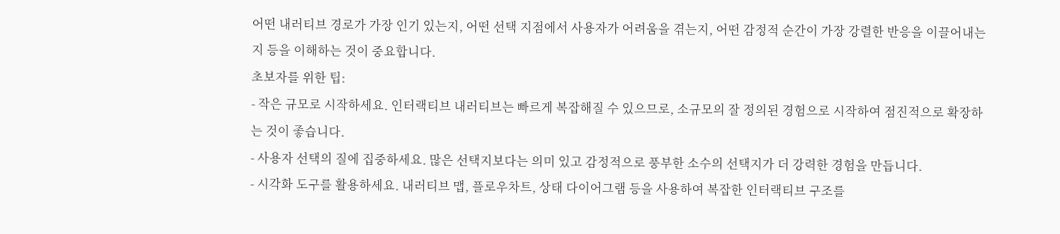어떤 내러티브 경로가 가장 인기 있는지, 어떤 선택 지점에서 사용자가 어려움을 겪는지, 어떤 감정적 순간이 가장 강렬한 반응을 이끌어내는지 등을 이해하는 것이 중요합니다.
초보자를 위한 팁:
- 작은 규모로 시작하세요. 인터랙티브 내러티브는 빠르게 복잡해질 수 있으므로, 소규모의 잘 정의된 경험으로 시작하여 점진적으로 확장하는 것이 좋습니다.
- 사용자 선택의 질에 집중하세요. 많은 선택지보다는 의미 있고 감정적으로 풍부한 소수의 선택지가 더 강력한 경험을 만듭니다.
- 시각화 도구를 활용하세요. 내러티브 맵, 플로우차트, 상태 다이어그램 등을 사용하여 복잡한 인터랙티브 구조를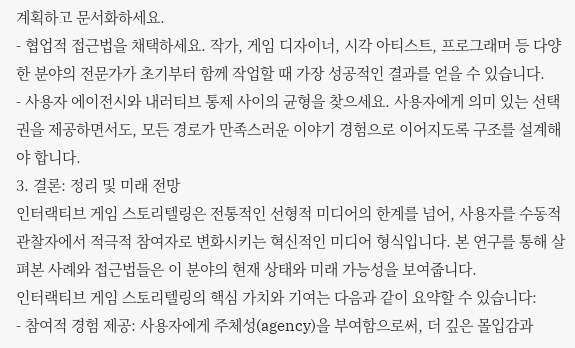계획하고 문서화하세요.
- 협업적 접근법을 채택하세요. 작가, 게임 디자이너, 시각 아티스트, 프로그래머 등 다양한 분야의 전문가가 초기부터 함께 작업할 때 가장 성공적인 결과를 얻을 수 있습니다.
- 사용자 에이전시와 내러티브 통제 사이의 균형을 찾으세요. 사용자에게 의미 있는 선택권을 제공하면서도, 모든 경로가 만족스러운 이야기 경험으로 이어지도록 구조를 설계해야 합니다.
3. 결론: 정리 및 미래 전망
인터랙티브 게임 스토리텔링은 전통적인 선형적 미디어의 한계를 넘어, 사용자를 수동적 관찰자에서 적극적 참여자로 변화시키는 혁신적인 미디어 형식입니다. 본 연구를 통해 살펴본 사례와 접근법들은 이 분야의 현재 상태와 미래 가능성을 보여줍니다.
인터랙티브 게임 스토리텔링의 핵심 가치와 기여는 다음과 같이 요약할 수 있습니다:
- 참여적 경험 제공: 사용자에게 주체성(agency)을 부여함으로써, 더 깊은 몰입감과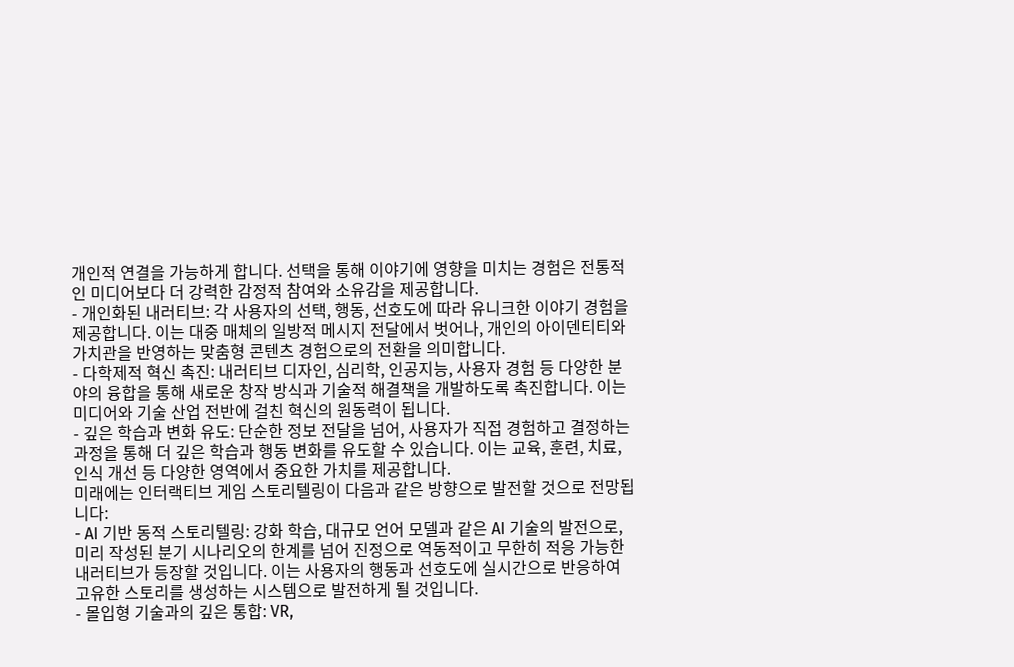개인적 연결을 가능하게 합니다. 선택을 통해 이야기에 영향을 미치는 경험은 전통적인 미디어보다 더 강력한 감정적 참여와 소유감을 제공합니다.
- 개인화된 내러티브: 각 사용자의 선택, 행동, 선호도에 따라 유니크한 이야기 경험을 제공합니다. 이는 대중 매체의 일방적 메시지 전달에서 벗어나, 개인의 아이덴티티와 가치관을 반영하는 맞춤형 콘텐츠 경험으로의 전환을 의미합니다.
- 다학제적 혁신 촉진: 내러티브 디자인, 심리학, 인공지능, 사용자 경험 등 다양한 분야의 융합을 통해 새로운 창작 방식과 기술적 해결책을 개발하도록 촉진합니다. 이는 미디어와 기술 산업 전반에 걸친 혁신의 원동력이 됩니다.
- 깊은 학습과 변화 유도: 단순한 정보 전달을 넘어, 사용자가 직접 경험하고 결정하는 과정을 통해 더 깊은 학습과 행동 변화를 유도할 수 있습니다. 이는 교육, 훈련, 치료, 인식 개선 등 다양한 영역에서 중요한 가치를 제공합니다.
미래에는 인터랙티브 게임 스토리텔링이 다음과 같은 방향으로 발전할 것으로 전망됩니다:
- AI 기반 동적 스토리텔링: 강화 학습, 대규모 언어 모델과 같은 AI 기술의 발전으로, 미리 작성된 분기 시나리오의 한계를 넘어 진정으로 역동적이고 무한히 적응 가능한 내러티브가 등장할 것입니다. 이는 사용자의 행동과 선호도에 실시간으로 반응하여 고유한 스토리를 생성하는 시스템으로 발전하게 될 것입니다.
- 몰입형 기술과의 깊은 통합: VR,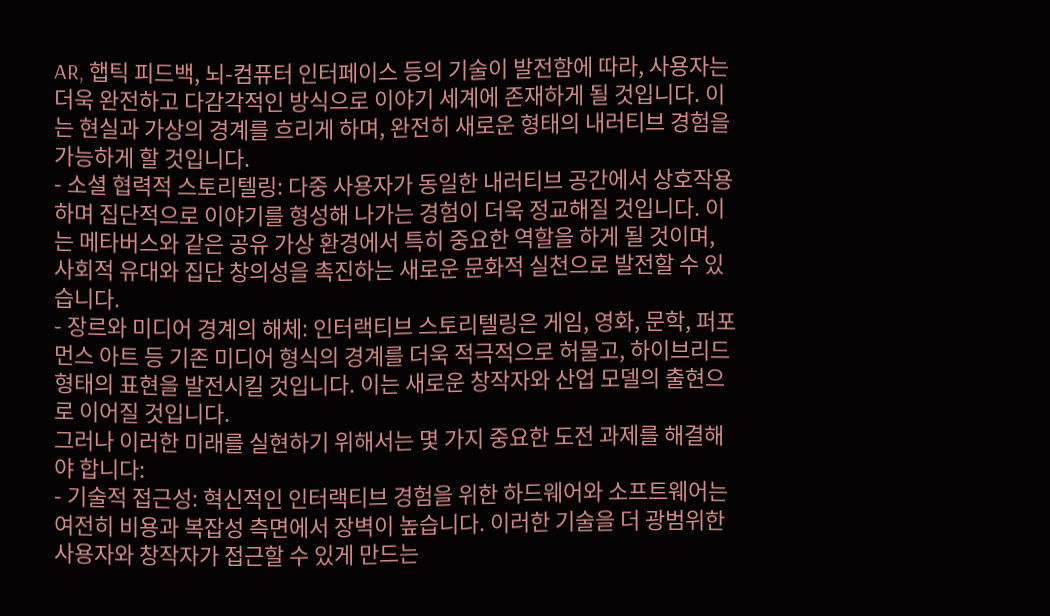AR, 햅틱 피드백, 뇌-컴퓨터 인터페이스 등의 기술이 발전함에 따라, 사용자는 더욱 완전하고 다감각적인 방식으로 이야기 세계에 존재하게 될 것입니다. 이는 현실과 가상의 경계를 흐리게 하며, 완전히 새로운 형태의 내러티브 경험을 가능하게 할 것입니다.
- 소셜 협력적 스토리텔링: 다중 사용자가 동일한 내러티브 공간에서 상호작용하며 집단적으로 이야기를 형성해 나가는 경험이 더욱 정교해질 것입니다. 이는 메타버스와 같은 공유 가상 환경에서 특히 중요한 역할을 하게 될 것이며, 사회적 유대와 집단 창의성을 촉진하는 새로운 문화적 실천으로 발전할 수 있습니다.
- 장르와 미디어 경계의 해체: 인터랙티브 스토리텔링은 게임, 영화, 문학, 퍼포먼스 아트 등 기존 미디어 형식의 경계를 더욱 적극적으로 허물고, 하이브리드 형태의 표현을 발전시킬 것입니다. 이는 새로운 창작자와 산업 모델의 출현으로 이어질 것입니다.
그러나 이러한 미래를 실현하기 위해서는 몇 가지 중요한 도전 과제를 해결해야 합니다:
- 기술적 접근성: 혁신적인 인터랙티브 경험을 위한 하드웨어와 소프트웨어는 여전히 비용과 복잡성 측면에서 장벽이 높습니다. 이러한 기술을 더 광범위한 사용자와 창작자가 접근할 수 있게 만드는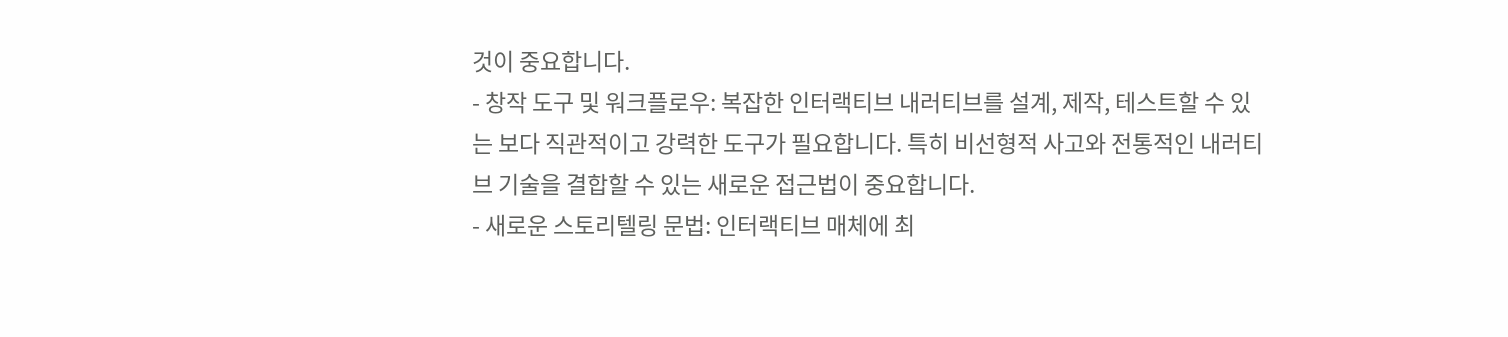것이 중요합니다.
- 창작 도구 및 워크플로우: 복잡한 인터랙티브 내러티브를 설계, 제작, 테스트할 수 있는 보다 직관적이고 강력한 도구가 필요합니다. 특히 비선형적 사고와 전통적인 내러티브 기술을 결합할 수 있는 새로운 접근법이 중요합니다.
- 새로운 스토리텔링 문법: 인터랙티브 매체에 최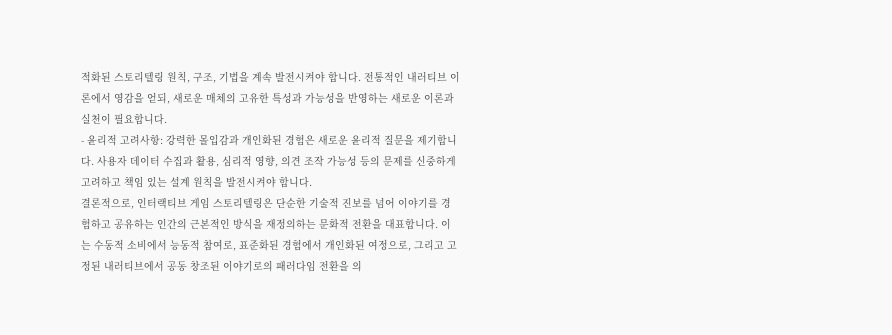적화된 스토리텔링 원칙, 구조, 기법을 계속 발전시켜야 합니다. 전통적인 내러티브 이론에서 영감을 얻되, 새로운 매체의 고유한 특성과 가능성을 반영하는 새로운 이론과 실천이 필요합니다.
- 윤리적 고려사항: 강력한 몰입감과 개인화된 경험은 새로운 윤리적 질문을 제기합니다. 사용자 데이터 수집과 활용, 심리적 영향, 의견 조작 가능성 등의 문제를 신중하게 고려하고 책임 있는 설계 원칙을 발전시켜야 합니다.
결론적으로, 인터랙티브 게임 스토리텔링은 단순한 기술적 진보를 넘어 이야기를 경험하고 공유하는 인간의 근본적인 방식을 재정의하는 문화적 전환을 대표합니다. 이는 수동적 소비에서 능동적 참여로, 표준화된 경험에서 개인화된 여정으로, 그리고 고정된 내러티브에서 공동 창조된 이야기로의 패러다임 전환을 의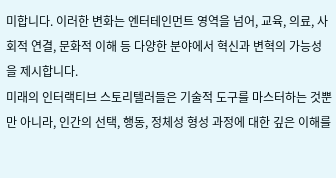미합니다. 이러한 변화는 엔터테인먼트 영역을 넘어, 교육, 의료, 사회적 연결, 문화적 이해 등 다양한 분야에서 혁신과 변혁의 가능성을 제시합니다.
미래의 인터랙티브 스토리텔러들은 기술적 도구를 마스터하는 것뿐만 아니라, 인간의 선택, 행동, 정체성 형성 과정에 대한 깊은 이해를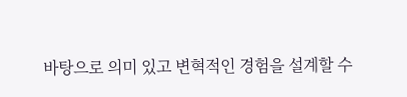바탕으로 의미 있고 변혁적인 경험을 설계할 수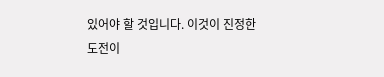있어야 할 것입니다. 이것이 진정한 도전이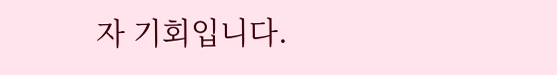자 기회입니다.